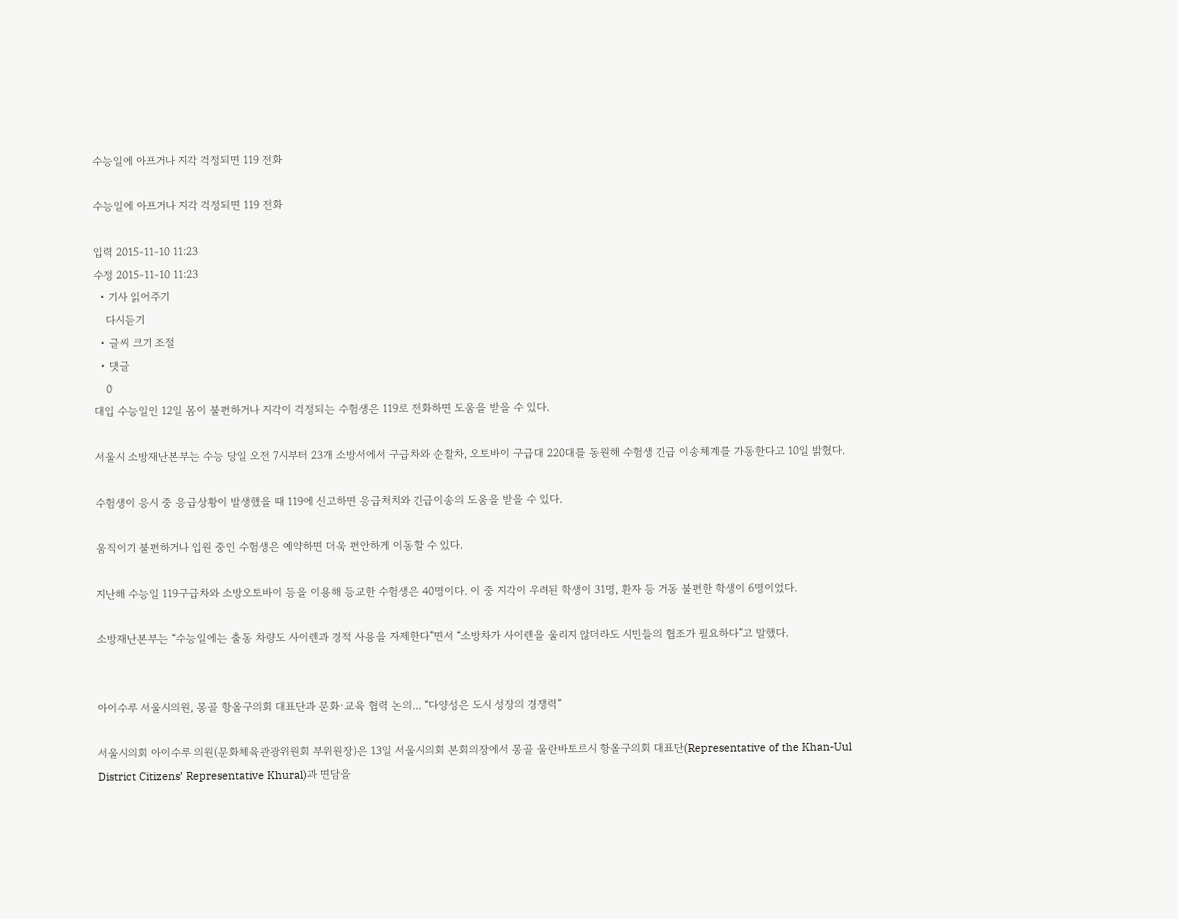수능일에 아프거나 지각 걱정되면 119 전화

수능일에 아프거나 지각 걱정되면 119 전화

입력 2015-11-10 11:23
수정 2015-11-10 11:23
  • 기사 읽어주기
    다시듣기
  • 글씨 크기 조절
  • 댓글
    0
대입 수능일인 12일 몸이 불편하거나 지각이 걱정되는 수험생은 119로 전화하면 도움을 받을 수 있다.

서울시 소방재난본부는 수능 당일 오전 7시부터 23개 소방서에서 구급차와 순찰차, 오토바이 구급대 220대를 동원해 수험생 긴급 이송체계를 가동한다고 10일 밝혔다.

수험생이 응시 중 응급상황이 발생했을 때 119에 신고하면 응급처치와 긴급이송의 도움을 받을 수 있다.

움직이기 불편하거나 입원 중인 수험생은 예약하면 더욱 편안하게 이동할 수 있다.

지난해 수능일 119구급차와 소방오토바이 등을 이용해 등교한 수험생은 40명이다. 이 중 지각이 우려된 학생이 31명, 환자 등 거동 불편한 학생이 6명이었다.

소방재난본부는 “수능일에는 출동 차량도 사이렌과 경적 사용을 자제한다”면서 “소방차가 사이렌을 울리지 않더라도 시민들의 협조가 필요하다”고 말했다.


아이수루 서울시의원, 몽골 항올구의회 대표단과 문화·교육 협력 논의... “다양성은 도시 성장의 경쟁력”

서울시의회 아이수루 의원(문화체육관광위원회 부위원장)은 13일 서울시의회 본회의장에서 몽골 울란바토르시 항올구의회 대표단(Representative of the Khan-Uul District Citizens’ Representative Khural)과 면담을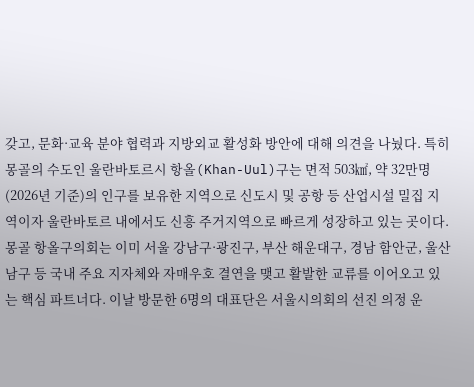갖고, 문화·교육 분야 협력과 지방외교 활성화 방안에 대해 의견을 나눴다. 특히 몽골의 수도인 울란바토르시 항올(Khan-Uul)구는 면적 503㎢, 약 32만명(2026년 기준)의 인구를 보유한 지역으로 신도시 및 공항 등 산업시설 밀집 지역이자 울란바토르 내에서도 신흥 주거지역으로 빠르게 성장하고 있는 곳이다. 몽골 항올구의회는 이미 서울 강남구·광진구, 부산 해운대구, 경남 함안군, 울산 남구 등 국내 주요 지자체와 자매우호 결연을 맺고 활발한 교류를 이어오고 있는 핵심 파트너다. 이날 방문한 6명의 대표단은 서울시의회의 선진 의정 운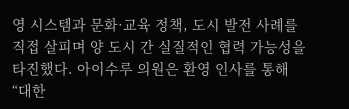영 시스템과 문화·교육 정책, 도시 발전 사례를 직접 살피며 양 도시 간 실질적인 협력 가능성을 타진했다. 아이수루 의원은 환영 인사를 통해 “대한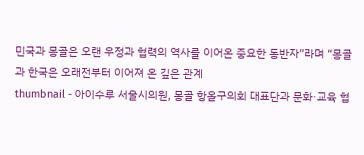민국과 몽골은 오랜 우정과 협력의 역사를 이어온 중요한 동반자”라며 “몽골과 한국은 오래전부터 이어져 온 깊은 관계
thumbnail - 아이수루 서울시의원, 몽골 항올구의회 대표단과 문화·교육 협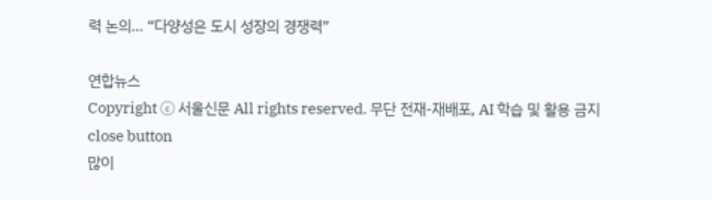력 논의... “다양성은 도시 성장의 경쟁력”

연합뉴스
Copyright ⓒ 서울신문 All rights reserved. 무단 전재-재배포, AI 학습 및 활용 금지
close button
많이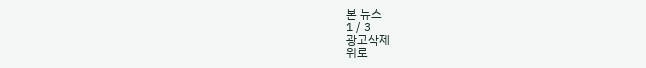본 뉴스
1 / 3
광고삭제
위로